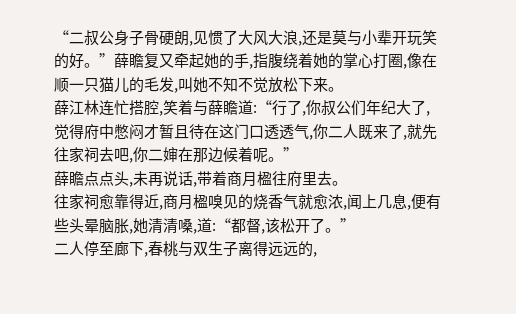“二叔公身子骨硬朗,见惯了大风大浪,还是莫与小辈开玩笑的好。”薛瞻复又牵起她的手,指腹绕着她的掌心打圈,像在顺一只猫儿的毛发,叫她不知不觉放松下来。
薛江林连忙搭腔,笑着与薛瞻道:“行了,你叔公们年纪大了,觉得府中憋闷才暂且待在这门口透透气,你二人既来了,就先往家祠去吧,你二婶在那边候着呢。”
薛瞻点点头,未再说话,带着商月楹往府里去。
往家祠愈靠得近,商月楹嗅见的烧香气就愈浓,闻上几息,便有些头晕脑胀,她清清嗓,道:“都督,该松开了。”
二人停至廊下,春桃与双生子离得远远的,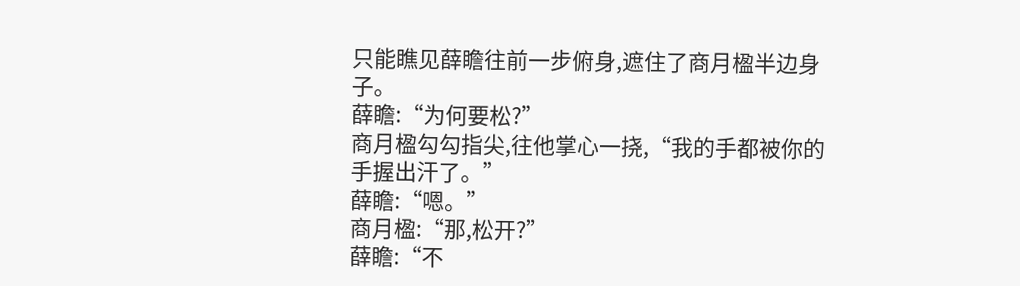只能瞧见薛瞻往前一步俯身,遮住了商月楹半边身子。
薛瞻:“为何要松?”
商月楹勾勾指尖,往他掌心一挠,“我的手都被你的手握出汗了。”
薛瞻:“嗯。”
商月楹:“那,松开?”
薛瞻:“不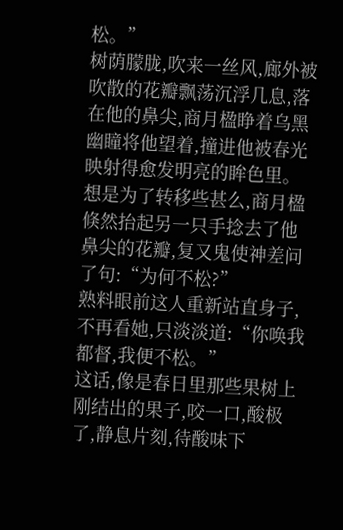松。”
树荫朦胧,吹来一丝风,廊外被吹散的花瓣飘荡沉浮几息,落在他的鼻尖,商月楹睁着乌黑幽瞳将他望着,撞进他被春光映射得愈发明亮的眸色里。
想是为了转移些甚么,商月楹倏然抬起另一只手捻去了他鼻尖的花瓣,复又鬼使神差问了句:“为何不松?”
熟料眼前这人重新站直身子,不再看她,只淡淡道:“你唤我都督,我便不松。”
这话,像是春日里那些果树上刚结出的果子,咬一口,酸极了,静息片刻,待酸味下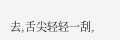去,舌尖轻轻一刮,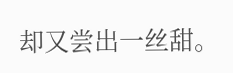却又尝出一丝甜。